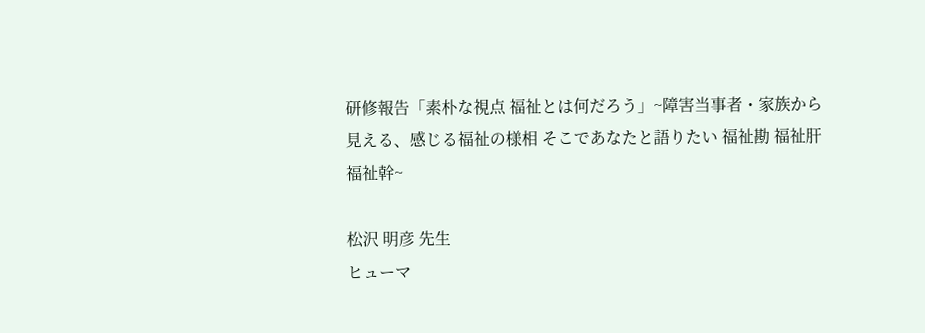研修報告「素朴な視点 福祉とは何だろう」~障害当事者・家族から見える、感じる福祉の様相 そこであなたと語りたい 福祉勘 福祉肝 福祉幹~

松沢 明彦 先生
ヒューマ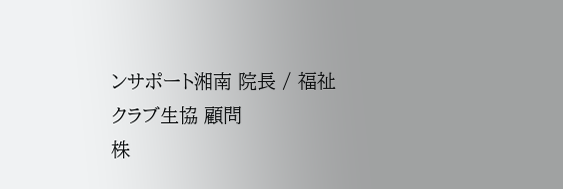ンサポート湘南 院長 / 福祉クラブ生協 顧問
株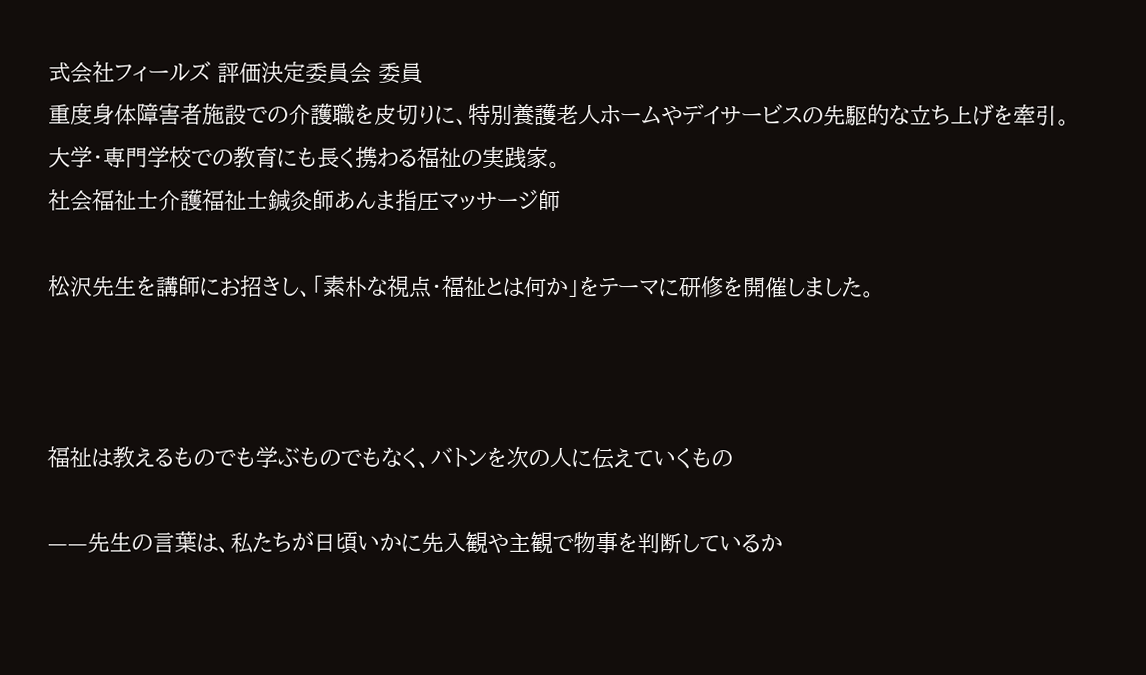式会社フィールズ 評価決定委員会 委員
重度身体障害者施設での介護職を皮切りに、特別養護老人ホームやデイサービスの先駆的な立ち上げを牽引。
大学・専門学校での教育にも長く携わる福祉の実践家。
社会福祉士介護福祉士鍼灸師あんま指圧マッサージ師

松沢先生を講師にお招きし、「素朴な視点・福祉とは何か」をテーマに研修を開催しました。



福祉は教えるものでも学ぶものでもなく、バトンを次の人に伝えていくもの

——先生の言葉は、私たちが日頃いかに先入観や主観で物事を判断しているか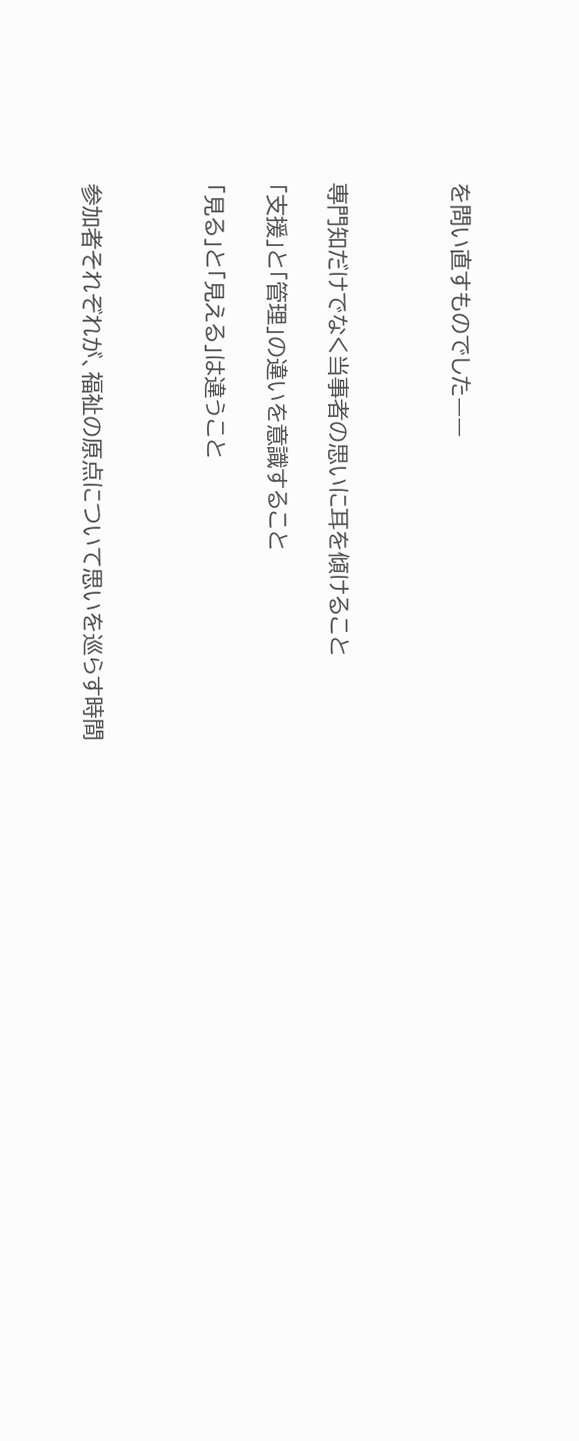を問い直すものでした——



専門知だけでなく当事者の思いに耳を傾けること

「支援」と「管理」の違いを意識すること

「見る」と「見える」は違うこと



参加者それぞれが、福祉の原点について思いを巡らす時間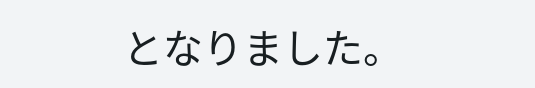となりました。